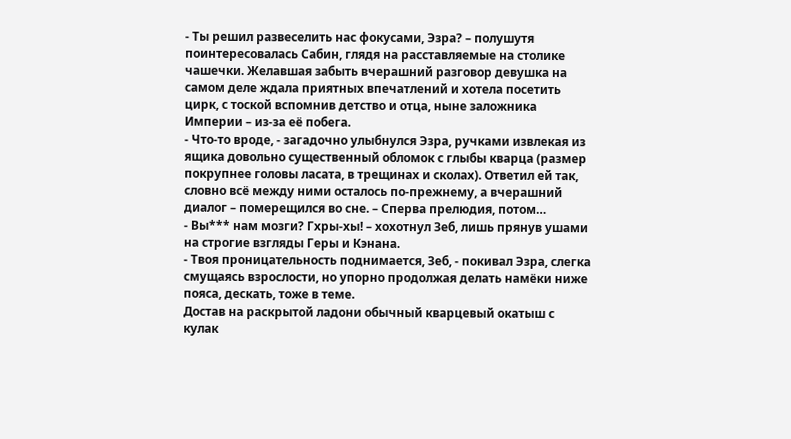- Ты решил развеселить нас фокусами, Эзра? – полушутя поинтересовалась Сабин, глядя на расставляемые на столике чашечки. Желавшая забыть вчерашний разговор девушка на самом деле ждала приятных впечатлений и хотела посетить цирк, с тоской вспомнив детство и отца, ныне заложника Империи – из-за её побега.
- Что-то вроде, - загадочно улыбнулся Эзра, ручками извлекая из ящика довольно существенный обломок с глыбы кварца (размер покрупнее головы ласата, в трещинах и сколах). Ответил ей так, словно всё между ними осталось по-прежнему, а вчерашний диалог – померещился во сне. – Сперва прелюдия, потом…
- Вы*** нам мозги? Гхры-хы! – хохотнул Зеб, лишь прянув ушами на строгие взгляды Геры и Кэнана.
- Твоя проницательность поднимается, Зеб, - покивал Эзра, слегка смущаясь взрослости, но упорно продолжая делать намёки ниже пояса, дескать, тоже в теме.
Достав на раскрытой ладони обычный кварцевый окатыш с кулак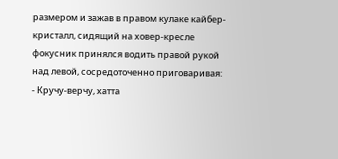размером и зажав в правом кулаке кайбер-кристалл, сидящий на ховер-кресле фокусник принялся водить правой рукой над левой, сосредоточенно приговаривая:
- Кручу-верчу, хатта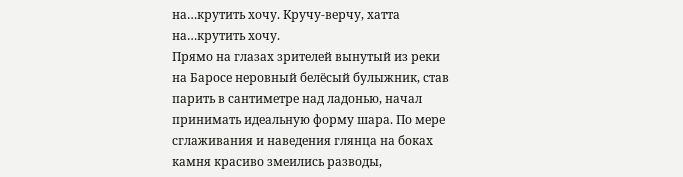на…крутить хочу. Кручу-верчу, хатта на…крутить хочу.
Прямо на глазах зрителей вынутый из реки на Баросе неровный белёсый булыжник, став парить в сантиметре над ладонью, начал принимать идеальную форму шара. По мере сглаживания и наведения глянца на боках камня красиво змеились разводы,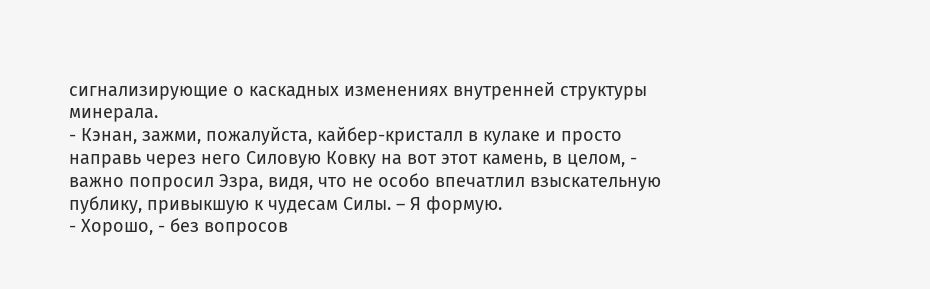сигнализирующие о каскадных изменениях внутренней структуры минерала.
- Кэнан, зажми, пожалуйста, кайбер-кристалл в кулаке и просто направь через него Силовую Ковку на вот этот камень, в целом, - важно попросил Эзра, видя, что не особо впечатлил взыскательную публику, привыкшую к чудесам Силы. – Я формую.
- Хорошо, - без вопросов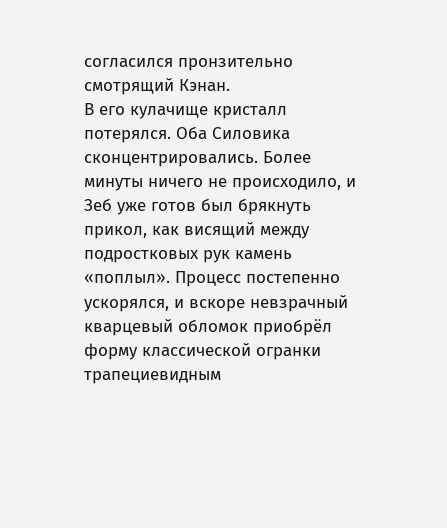согласился пронзительно смотрящий Кэнан.
В его кулачище кристалл потерялся. Оба Силовика сконцентрировались. Более минуты ничего не происходило, и Зеб уже готов был брякнуть прикол, как висящий между подростковых рук камень «поплыл». Процесс постепенно ускорялся, и вскоре невзрачный кварцевый обломок приобрёл форму классической огранки трапециевидным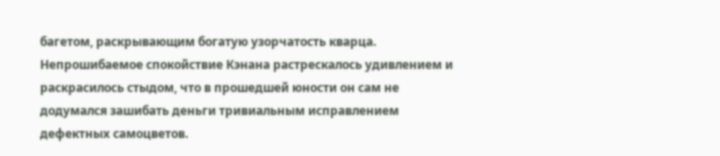багетом, раскрывающим богатую узорчатость кварца. Непрошибаемое спокойствие Кэнана растрескалось удивлением и раскрасилось стыдом, что в прошедшей юности он сам не додумался зашибать деньги тривиальным исправлением дефектных самоцветов.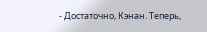- Достаточно, Кэнан. Теперь,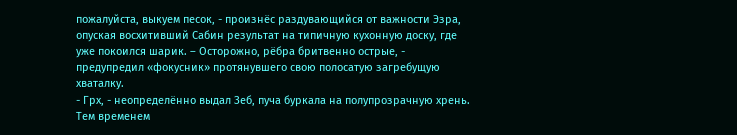пожалуйста, выкуем песок, - произнёс раздувающийся от важности Эзра, опуская восхитивший Сабин результат на типичную кухонную доску, где уже покоился шарик. – Осторожно, рёбра бритвенно острые, - предупредил «фокусник» протянувшего свою полосатую загребущую хваталку.
- Грх, - неопределённо выдал Зеб, пуча буркала на полупрозрачную хрень.
Тем временем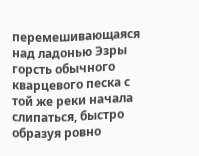перемешивающаяся над ладонью Эзры горсть обычного кварцевого песка с той же реки начала слипаться, быстро образуя ровно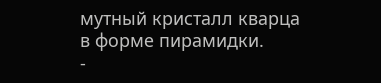мутный кристалл кварца в форме пирамидки.
-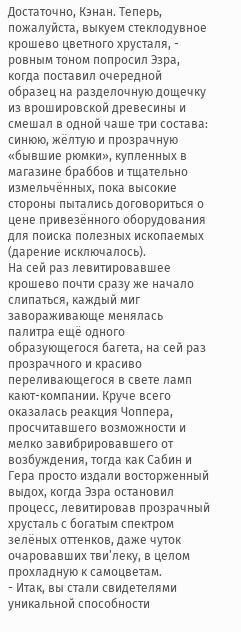Достаточно, Кэнан. Теперь, пожалуйста, выкуем стеклодувное крошево цветного хрусталя, - ровным тоном попросил Эзра, когда поставил очередной образец на разделочную дощечку из врошировской древесины и смешал в одной чаше три состава: синюю, жёлтую и прозрачную «бывшие рюмки», купленных в магазине браббов и тщательно измельчённых, пока высокие стороны пытались договориться о цене привезённого оборудования для поиска полезных ископаемых (дарение исключалось).
На сей раз левитировавшее крошево почти сразу же начало слипаться, каждый миг завораживающе менялась палитра ещё одного образующегося багета, на сей раз прозрачного и красиво переливающегося в свете ламп кают-компании. Круче всего оказалась реакция Чоппера, просчитавшего возможности и мелко завибрировавшего от возбуждения, тогда как Сабин и Гера просто издали восторженный выдох, когда Эзра остановил процесс, левитировав прозрачный хрусталь с богатым спектром зелёных оттенков, даже чуток очаровавших тви’леку, в целом прохладную к самоцветам.
- Итак, вы стали свидетелями уникальной способности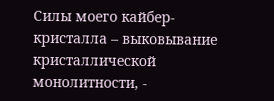Силы моего кайбер-кристалла – выковывание кристаллической монолитности, -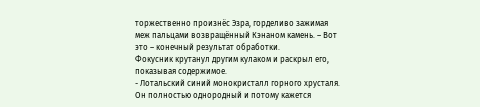торжественно произнёс Эзра, горделиво зажимая меж пальцами возвращённый Кэнаном камень. – Вот это – конечный результат обработки.
Фокусник крутанул другим кулаком и раскрыл его, показывая содержимое.
- Лотальский синий монокристалл горного хрусталя. Он полностью однородный и потому кажется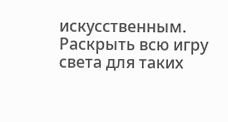искусственным. Раскрыть всю игру света для таких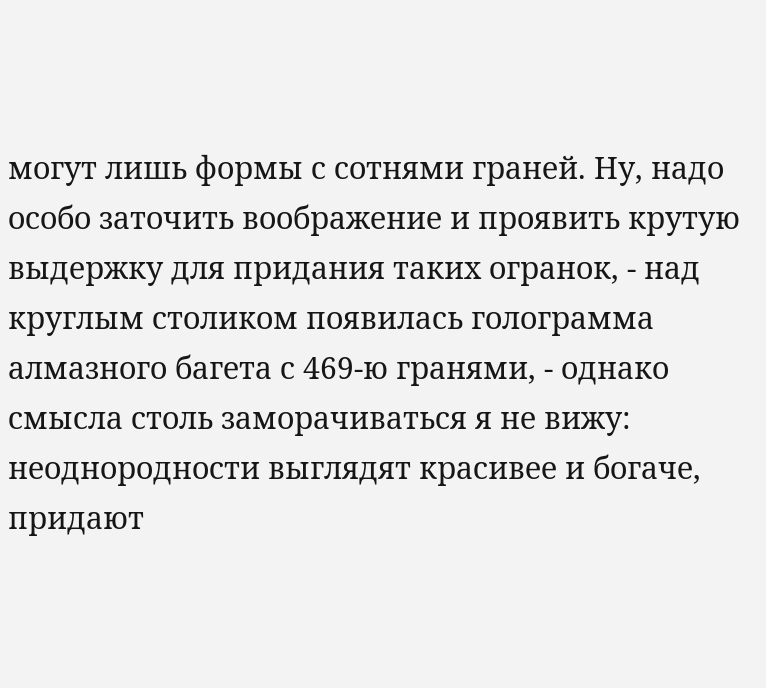могут лишь формы с сотнями граней. Ну, надо особо заточить воображение и проявить крутую выдержку для придания таких огранок, - над круглым столиком появилась голограмма алмазного багета с 469-ю гранями, - однако смысла столь заморачиваться я не вижу: неоднородности выглядят красивее и богаче, придают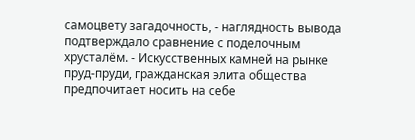самоцвету загадочность, - наглядность вывода подтверждало сравнение с поделочным хрусталём. - Искусственных камней на рынке пруд-пруди, гражданская элита общества предпочитает носить на себе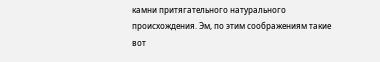камни притягательного натурального происхождения. Эм, по этим соображениям такие вот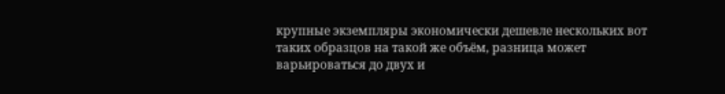крупные экземпляры экономически дешевле нескольких вот таких образцов на такой же объём, разница может варьироваться до двух и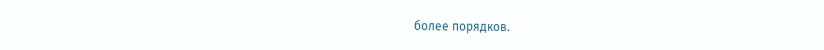более порядков.